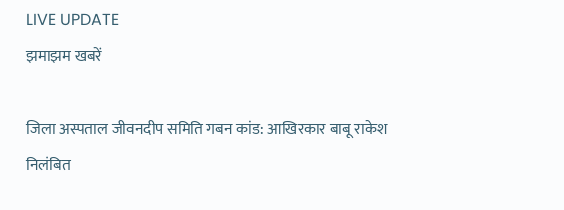LIVE UPDATE
झमाझम खबरें

जिला अस्पताल जीवनदीप समिति गबन कांड: आखिरकार बाबू राकेश निलंबित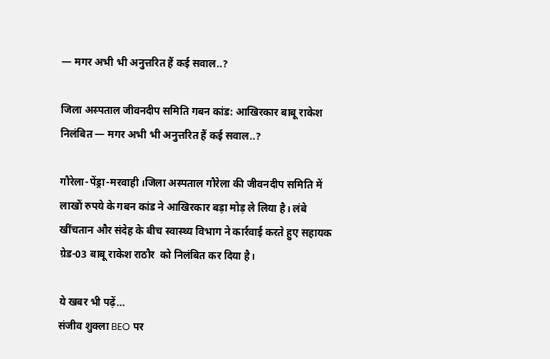— मगर अभी भी अनुत्तरित हैं कई सवाल..?

जिला अस्पताल जीवनदीप समिति गबन कांड: आखिरकार बाबू राकेश निलंबित — मगर अभी भी अनुत्तरित हैं कई सवाल..?

गौरेला-पेंड्रा-मरवाही।जिला अस्पताल गौरेला की जीवनदीप समिति में लाखों रुपये के गबन कांड ने आखिरकार बड़ा मोड़ ले लिया है। लंबे खींचतान और संदेह के बीच स्वास्थ्य विभाग ने कार्रवाई करते हुए सहायक ग्रेड-03 बाबू राकेश राठौर  को निलंबित कर दिया है।

ये खबर भी पढ़ें…
संजीव शुक्ला BEO पर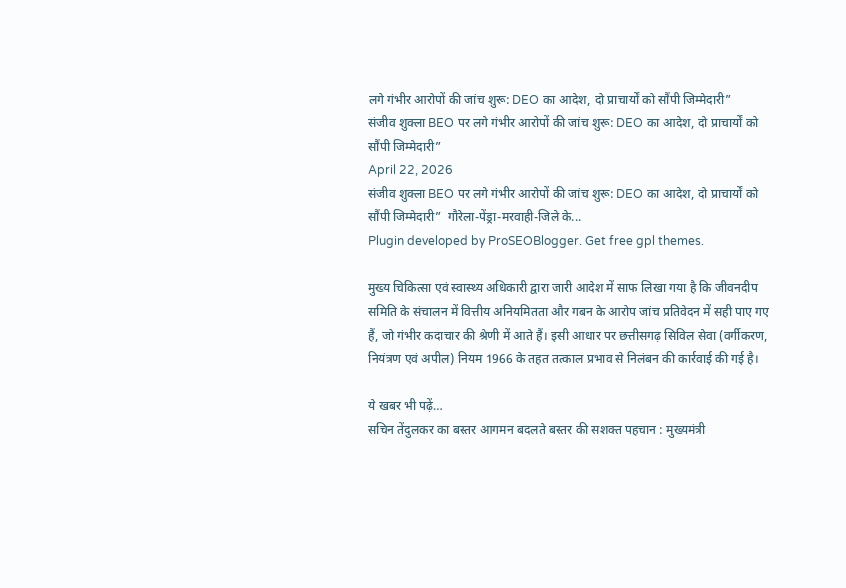लगे गंभीर आरोपों की जांच शुरू: DEO का आदेश, दो प्राचार्यों को सौंपी जिम्मेदारी”
संजीव शुक्ला BEO पर लगे गंभीर आरोपों की जांच शुरू: DEO का आदेश, दो प्राचार्यों को सौंपी जिम्मेदारी”
April 22, 2026
संजीव शुक्ला BEO पर लगे गंभीर आरोपों की जांच शुरू: DEO का आदेश, दो प्राचार्यों को सौंपी जिम्मेदारी”  गौरेला-पेंड्रा-मरवाही-जिले के...
Plugin developed by ProSEOBlogger. Get free gpl themes.

मुख्य चिकित्सा एवं स्वास्थ्य अधिकारी द्वारा जारी आदेश में साफ लिखा गया है कि जीवनदीप समिति के संचालन में वित्तीय अनियमितता और गबन के आरोप जांच प्रतिवेदन में सही पाए गए हैं, जो गंभीर कदाचार की श्रेणी में आते हैं। इसी आधार पर छत्तीसगढ़ सिविल सेवा (वर्गीकरण, नियंत्रण एवं अपील) नियम 1966 के तहत तत्काल प्रभाव से निलंबन की कार्रवाई की गई है।

ये खबर भी पढ़ें…
सचिन तेंदुलकर का बस्तर आगमन बदलते बस्तर की सशक्त पहचान : मुख्यमंत्री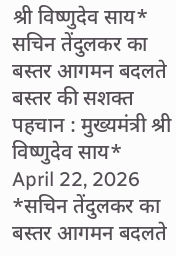श्री विष्णुदेव साय*
सचिन तेंदुलकर का बस्तर आगमन बदलते बस्तर की सशक्त पहचान : मुख्यमंत्री श्री विष्णुदेव साय*
April 22, 2026
*सचिन तेंदुलकर का बस्तर आगमन बदलते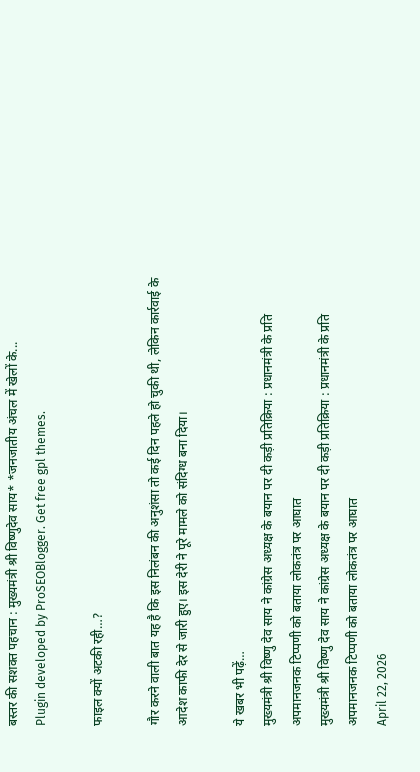बस्तर की सशक्त पहचान : मुख्यमंत्री श्री विष्णुदेव साय* *जनजातीय अंचल में खेलों के...
Plugin developed by ProSEOBlogger. Get free gpl themes.

फाइल क्यों अटकी रही…?

गौर करने वाली बात यह है कि इस निलंबन की अनुशंसा तो कई दिन पहले हो चुकी थी, लेकिन कार्रवाई के आदेश काफी देर से जारी हुए। इस देरी ने पूरे मामले को संदिग्ध बना दिया।

ये खबर भी पढ़ें…
मुख्यमंत्री श्री विष्णु देव साय ने कांग्रेस अध्यक्ष के बयान पर दी कड़ी प्रतिक्रिया : प्रधानमंत्री के प्रति अपमानजनक टिप्पणी को बताया लोकतंत्र पर आघात
मुख्यमंत्री श्री विष्णु देव साय ने कांग्रेस अध्यक्ष के बयान पर दी कड़ी प्रतिक्रिया : प्रधानमंत्री के प्रति अपमानजनक टिप्पणी को बताया लोकतंत्र पर आघात
April 22, 2026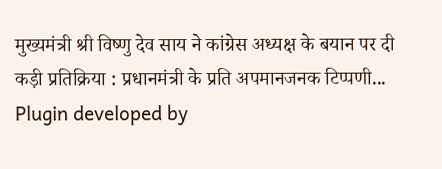मुख्यमंत्री श्री विष्णु देव साय ने कांग्रेस अध्यक्ष के बयान पर दी कड़ी प्रतिक्रिया : प्रधानमंत्री के प्रति अपमानजनक टिप्पणी...
Plugin developed by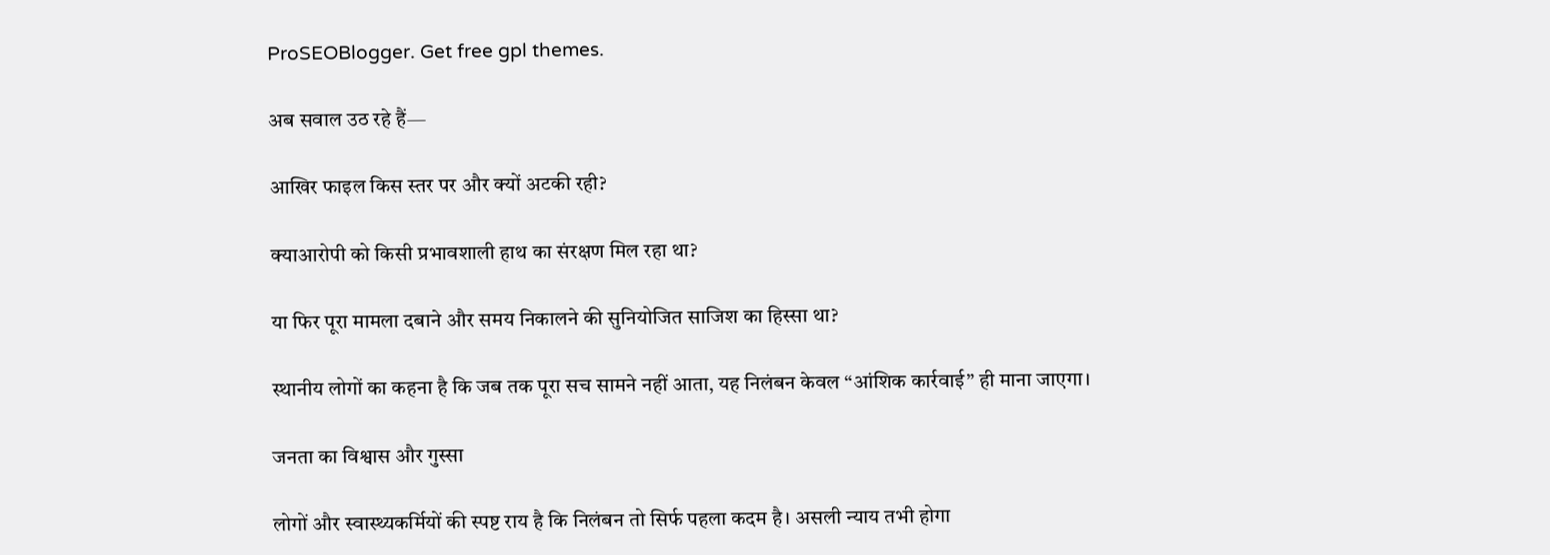ProSEOBlogger. Get free gpl themes.

अब सवाल उठ रहे हैं—

आखिर फाइल किस स्तर पर और क्यों अटकी रही?

क्याआरोपी को किसी प्रभावशाली हाथ का संरक्षण मिल रहा था?

या फिर पूरा मामला दबाने और समय निकालने की सुनियोजित साजिश का हिस्सा था?

स्थानीय लोगों का कहना है कि जब तक पूरा सच सामने नहीं आता, यह निलंबन केवल “आंशिक कार्रवाई” ही माना जाएगा।

जनता का विश्वास और गुस्सा

लोगों और स्वास्थ्यकर्मियों की स्पष्ट राय है कि निलंबन तो सिर्फ पहला कदम है। असली न्याय तभी होगा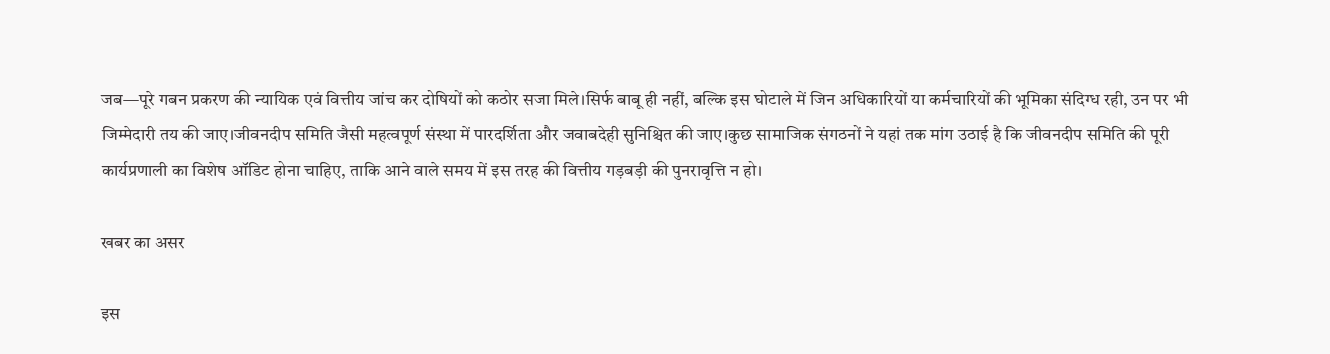जब—पूरे गबन प्रकरण की न्यायिक एवं वित्तीय जांच कर दोषियों को कठोर सजा मिले।सिर्फ बाबू ही नहीं, बल्कि इस घोटाले में जिन अधिकारियों या कर्मचारियों की भूमिका संदिग्ध रही, उन पर भी जिम्मेदारी तय की जाए।जीवनदीप समिति जैसी महत्वपूर्ण संस्था में पारदर्शिता और जवाबदेही सुनिश्चित की जाए।कुछ सामाजिक संगठनों ने यहां तक मांग उठाई है कि जीवनदीप समिति की पूरी कार्यप्रणाली का विशेष ऑडिट होना चाहिए, ताकि आने वाले समय में इस तरह की वित्तीय गड़बड़ी की पुनरावृत्ति न हो।

खबर का असर

इस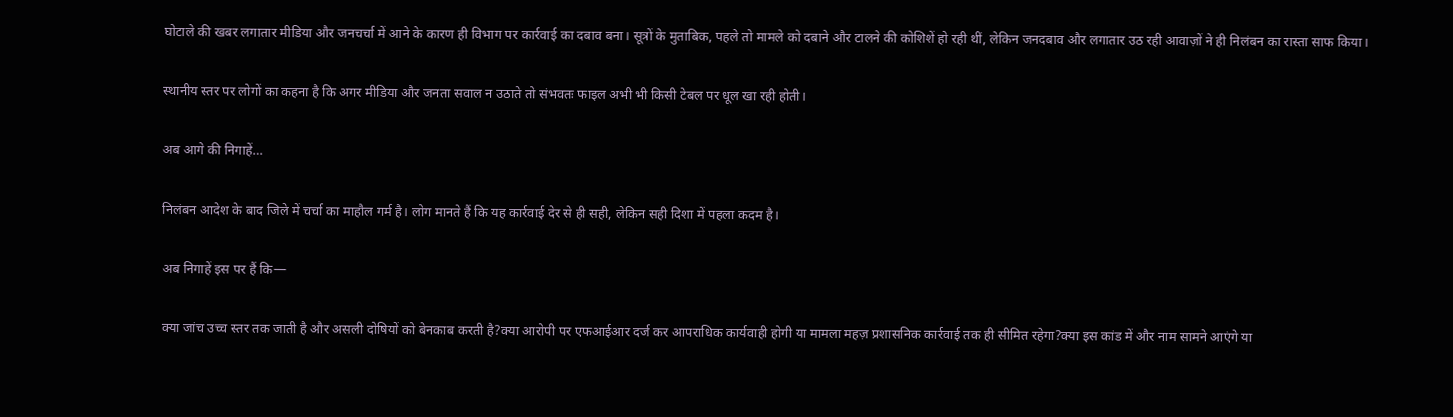घोटाले की खबर लगातार मीडिया और जनचर्चा में आने के कारण ही विभाग पर कार्रवाई का दबाव बना। सूत्रों के मुताबिक, पहले तो मामले को दबाने और टालने की कोशिशें हो रही थीं, लेकिन जनदबाव और लगातार उठ रही आवाज़ों ने ही निलंबन का रास्ता साफ किया।

स्थानीय स्तर पर लोगों का कहना है कि अगर मीडिया और जनता सवाल न उठाते तो संभवतः फाइल अभी भी किसी टेबल पर धूल खा रही होती।

अब आगे की निगाहें…

निलंबन आदेश के बाद जिले में चर्चा का माहौल गर्म है। लोग मानते हैं कि यह कार्रवाई देर से ही सही, लेकिन सही दिशा में पहला कदम है।

अब निगाहें इस पर हैं कि—

क्या जांच उच्च स्तर तक जाती है और असली दोषियों को बेनकाब करती है?क्या आरोपी पर एफआईआर दर्ज कर आपराधिक कार्यवाही होगी या मामला महज़ प्रशासनिक कार्रवाई तक ही सीमित रहेगा?क्या इस कांड में और नाम सामने आएंगे या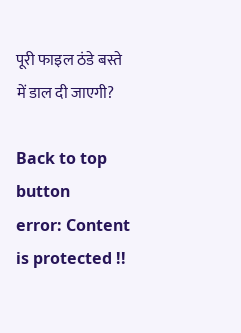पूरी फाइल ठंडे बस्ते में डाल दी जाएगी?

Back to top button
error: Content is protected !!